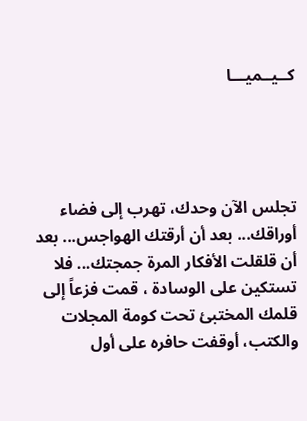كــيــميـــا




تجلس الآن وحدك، تهرب إلى فضاء أوراقك... بعد أن أرقتك الهواجس... بعد أن قلقلت الأفكار المرة جمجتك... فلا تستكين على الوسادة ، قمت فزعاً إلى قلمك المختبئ تحت كومة المجلات والكتب، أوقفت حافره على أول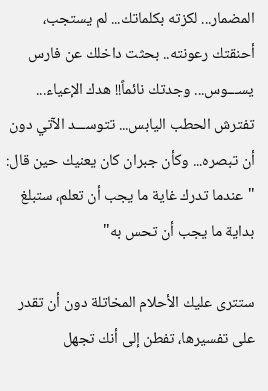المضمار... لكزته بكلماتك... لم يستجب، أحنقتك رعونته.. بحثت داخلك عن فارس يســـوس... وجدتك نائماً!! هدك الإعياء... تفترش الحطب اليابس... تتوســـد الآتي دون أن تبصره... وكأن جبران كان يعنيك حين قال:
"عندما تدرك غاية ما يجب أن تعلم، ستبلغ بداية ما يجب أن تحس به"

ستترى عليك الأحلام المخاتلة دون أن تقدر على تفسيرها، تفطن إلى أنك تجهل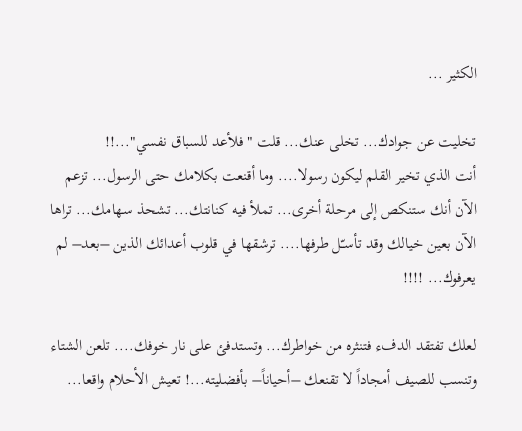الكثير ...

تخليت عن جوادك... تخلى عنك... قلت " فلأعد للسباق نفسي"...!!
أنت الذي تخير القلم ليكون رسولا.... وما أقنعت بكلامك حتى الرسول... تزعم الآن أنك ستنكص إلى مرحلة أخرى... تملأ فيه كنانتك... تشحذ سهامك... تراها الآن بعين خيالك وقد تأسـّل طرفها.... ترشقها في قلوب أعدائك الذين –بعد– لم يعرفوك... !!!!

لعلك تفتقد الدفء فتنثره من خواطرك... وتستدفئ على نار خوفك.... تلعن الشتاء وتنسب للصيف أمجاداً لا تقنعك –أحياناً– بأفضليته...! تعيش الأحلام واقعا...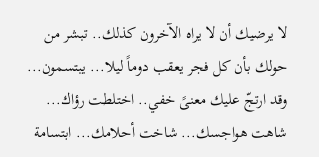لا يرضيك أن لا يراه الآخرون كذلك.. تبشر من حولك بأن كل فجر يعقب دوماً ليلا... يبتسمون... وقد ارتجّ عليك معنىً خفي.. اختلطت رؤاك... شاهت هواجسك... شاخت أحلامك... ابتسامة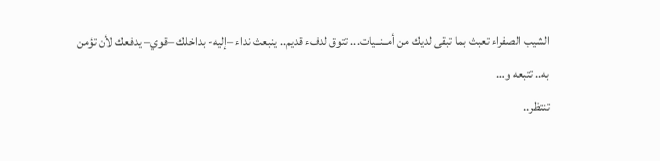الشيب الصفراء تعبث بما تبقى لديك من أمــنــيات... تتوق لدفء قديم.. ينبعث نداء –إليه- بداخلك –قوي– يدفعك لأن تؤمن به.. تتبعه و…
تنتظر..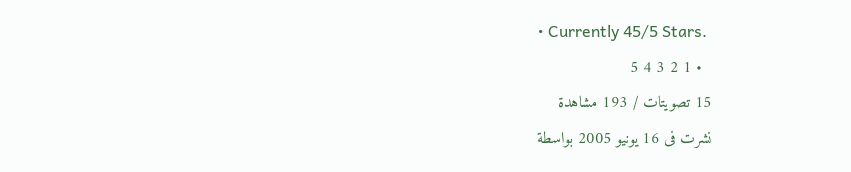• Currently 45/5 Stars.
  • 1 2 3 4 5
15 تصويتات / 193 مشاهدة
نشرت فى 16 يونيو 2005 بواسطة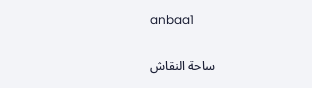anbaa1

ساحة النقاش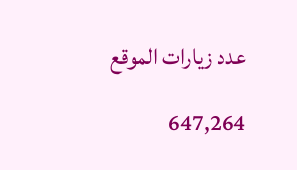عدد زيارات الموقع

647,264